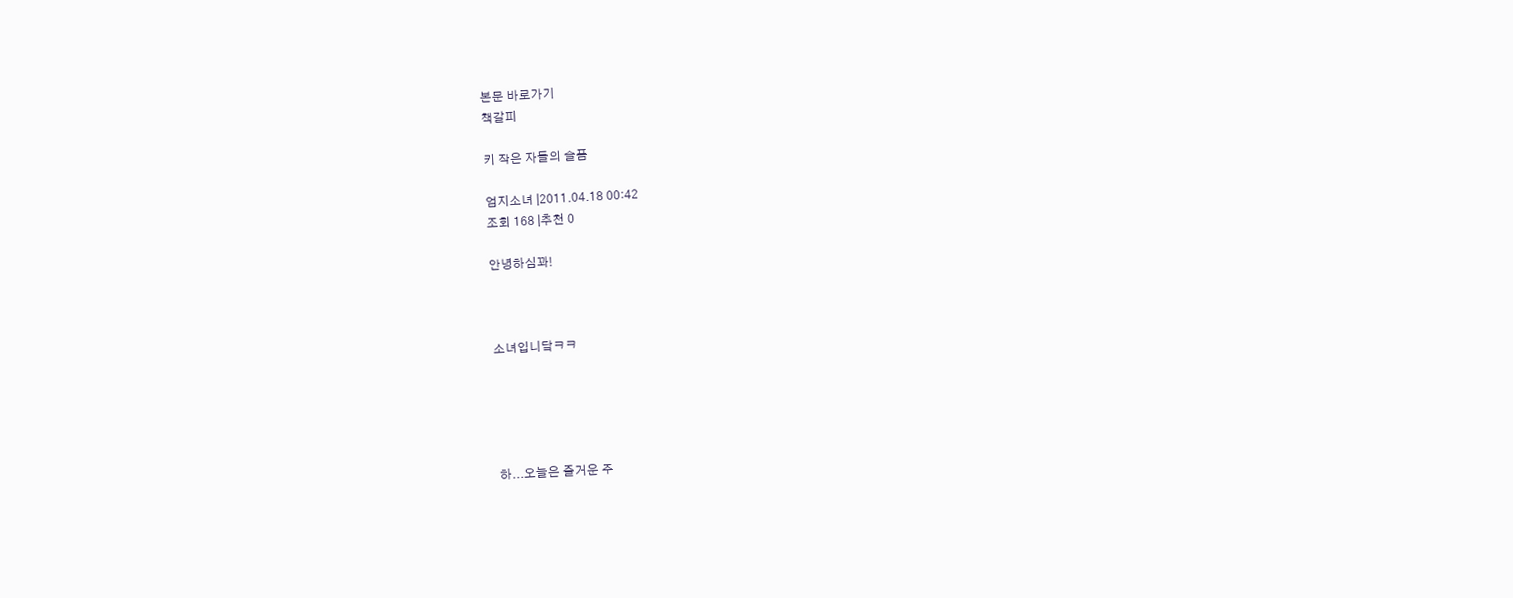본문 바로가기
책갈피

키 작은 자들의 슬픔

엄지소녀 |2011.04.18 00:42
조회 168 |추천 0

안녕하심꽈!



소녀입니닼ㅋㅋ





하...오늘은 즐거운 주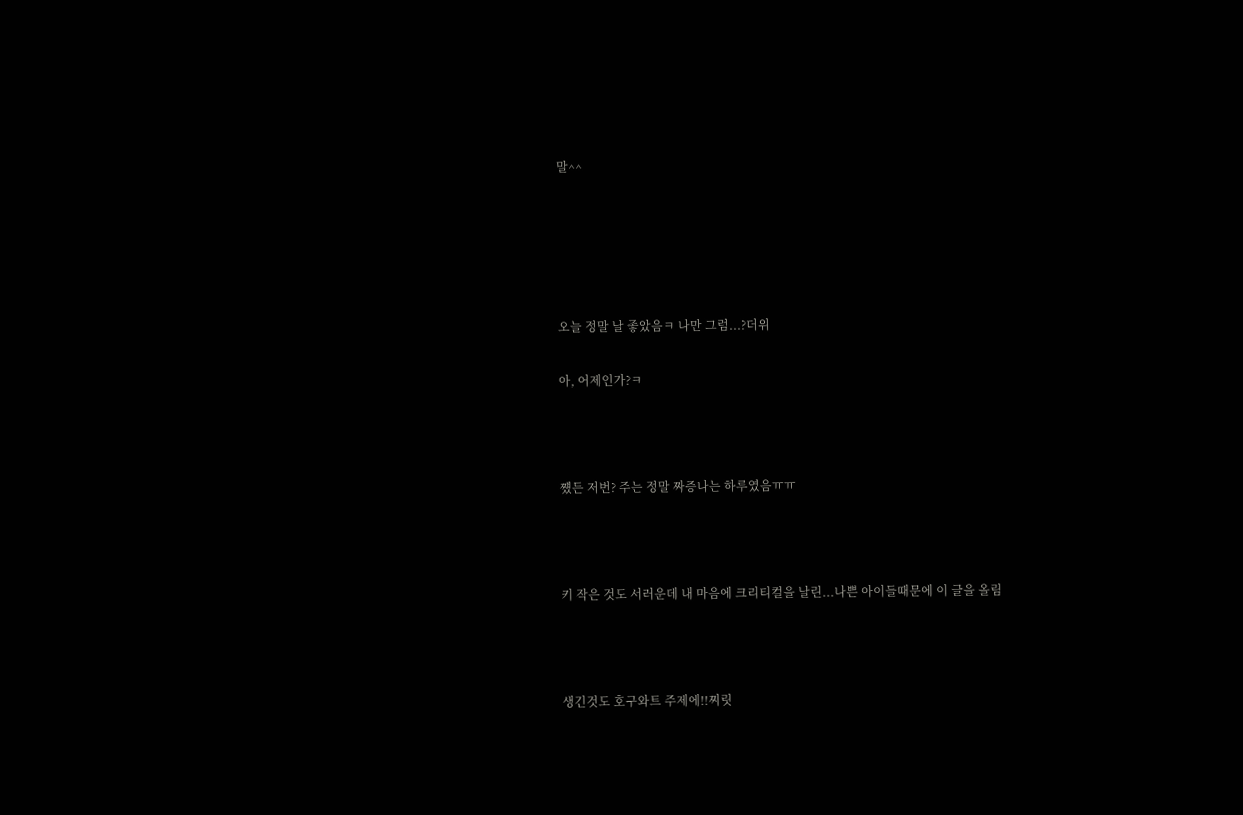말^^





오늘 정말 날 좋았음ㅋ 나만 그럼...?더위

아, 어제인가?ㅋ



쩄든 저번? 주는 정말 짜증나는 하루였음ㅠㅠ



키 작은 것도 서러운데 내 마음에 크리티컬을 날린...나쁜 아이들때문에 이 글을 올림



생긴것도 호구와트 주제에!!찌릿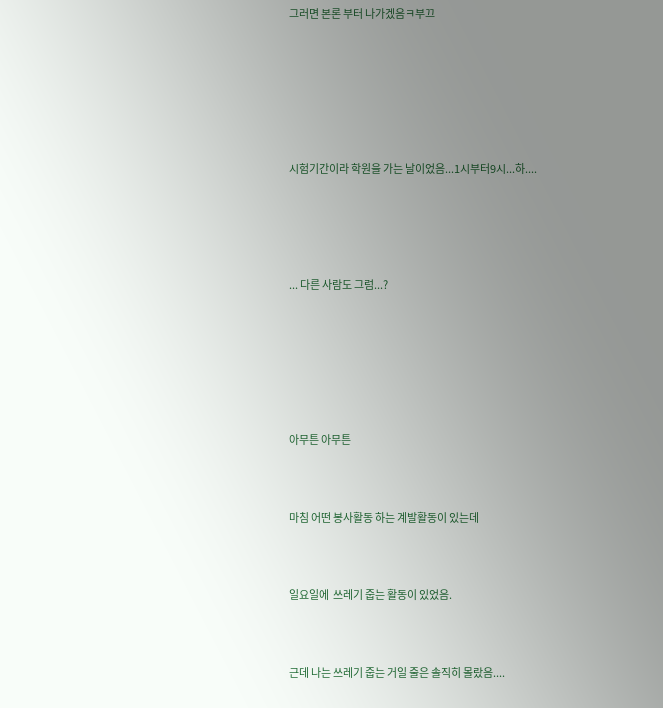그러면 본론 부터 나가겠음ㅋ부끄







시험기간이라 학원을 가는 날이었음...1시부터9시...하....





... 다른 사람도 그럼...?







아무튼 아무튼



마침 어떤 봉사활동 하는 계발활동이 있는데



일요일에  쓰레기 줍는 활동이 있었음.



근데 나는 쓰레기 줍는 거일 줄은 솔직히 몰랐음....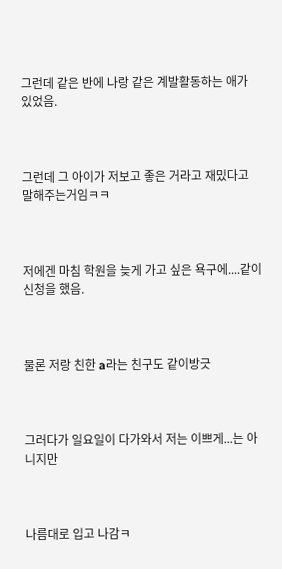그런데 같은 반에 나랑 같은 계발활동하는 애가 있었음.



그런데 그 아이가 저보고 좋은 거라고 재밌다고 말해주는거임ㅋㅋ



저에겐 마침 학원을 늦게 가고 싶은 욕구에....같이 신청을 했음.



물론 저랑 친한 a라는 친구도 같이방긋



그러다가 일요일이 다가와서 저는 이쁘게...는 아니지만



나름대로 입고 나감ㅋ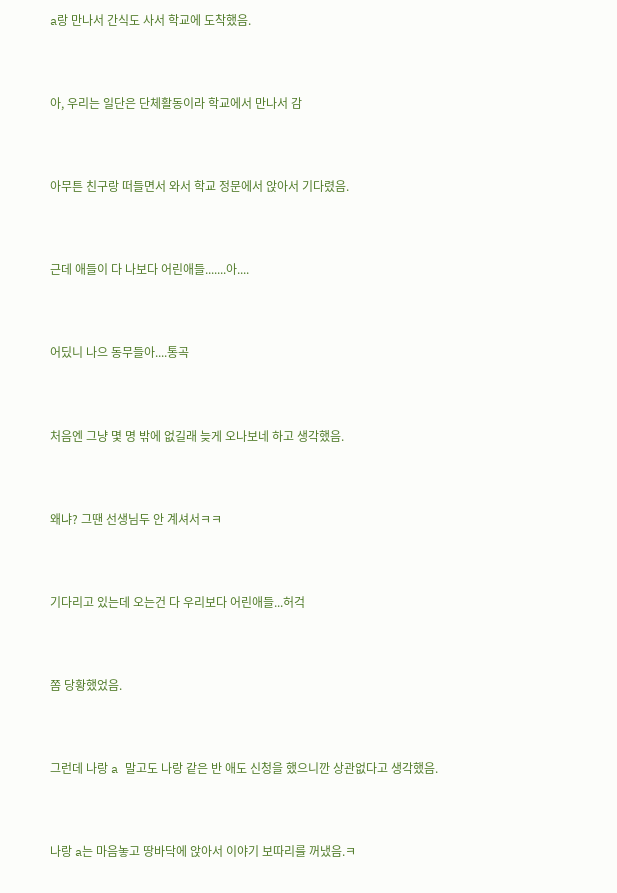a랑 만나서 간식도 사서 학교에 도착했음.



아, 우리는 일단은 단체활동이라 학교에서 만나서 감



아무튼 친구랑 떠들면서 와서 학교 정문에서 앉아서 기다렸음.



근데 애들이 다 나보다 어린애들.......아....



어딨니 나으 동무들아....통곡



처음엔 그냥 몇 명 밖에 없길래 늦게 오나보네 하고 생각했음.



왜냐? 그땐 선생님두 안 계셔서ㅋㅋ



기다리고 있는데 오는건 다 우리보다 어린애들...허걱



쫌 당황했었음.



그런데 나랑 a 말고도 나랑 같은 반 애도 신청을 했으니깐 상관없다고 생각했음.



나랑 a는 마음놓고 땅바닥에 앉아서 이야기 보따리를 꺼냈음.ㅋ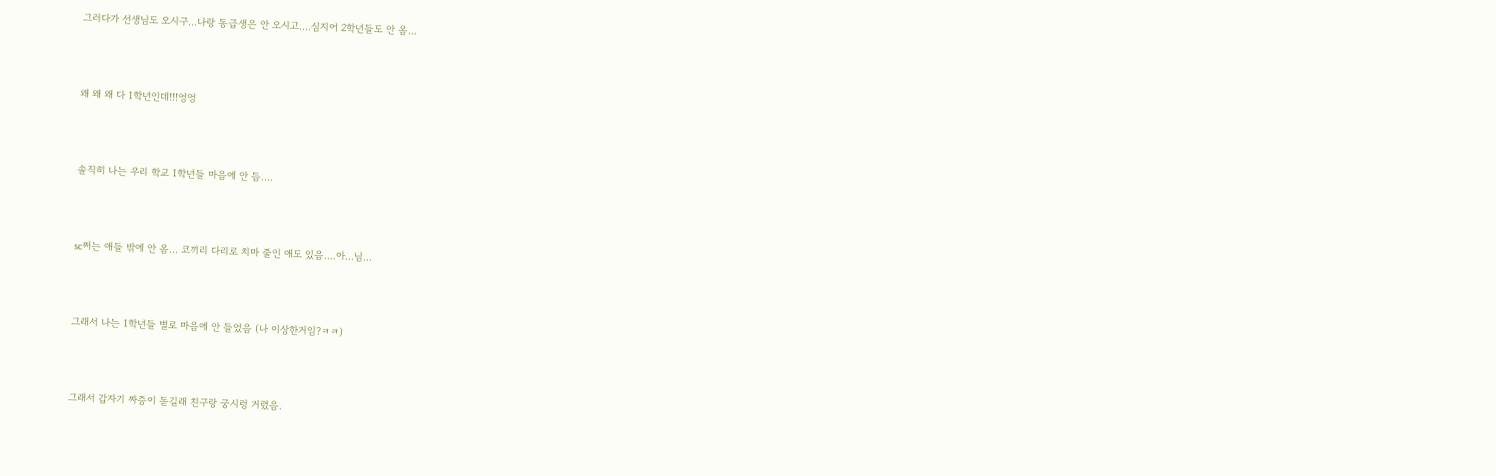그러다가 선생님도 오시구...나랑 동급생은 안 오시고....심지어 2학년들도 안 옴...



왜 왜 왜 다 1학년인데!!!엉엉



솔직히 나는 우리 학교 1학년들 마음에 안 듬....



sc쩌는 애들 밖에 안 옴... 코끼리 다리로 치마 줄인 애도 있음....아...님...



그래서 나는 1학년들 별로 마음에 안 들었음 (나 이상한거임?ㅋㅋ)



그래서 갑자기 짜증이 돋길래 친구랑 궁시렁 거렸음.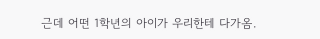근데 어떤 1학년의 아이가 우리한테 다가옴.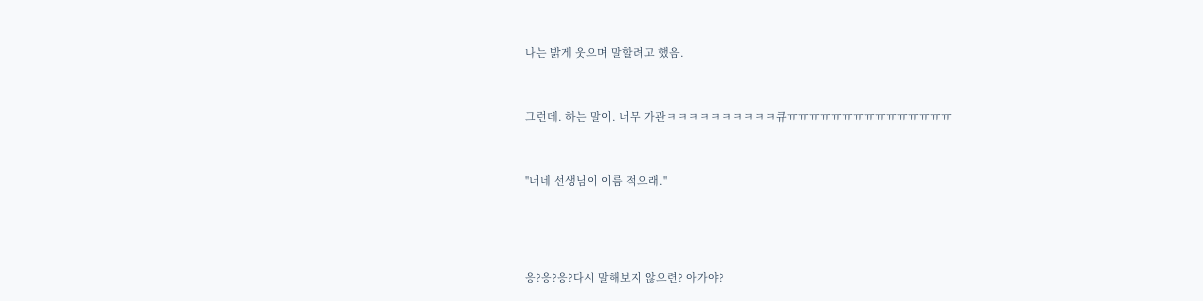나는 밝게 웃으며 말할려고 했음.



그런데. 하는 말이. 너무 가관ㅋㅋㅋㅋㅋㅋㅋㅋㅋㅋ큐ㅠㅠㅠㅠㅠㅠㅠㅠㅠㅠㅠㅠㅠㅠㅠ



"너네 선생님이 이름 적으래."





응?응?응?다시 말해보지 않으련? 아가야?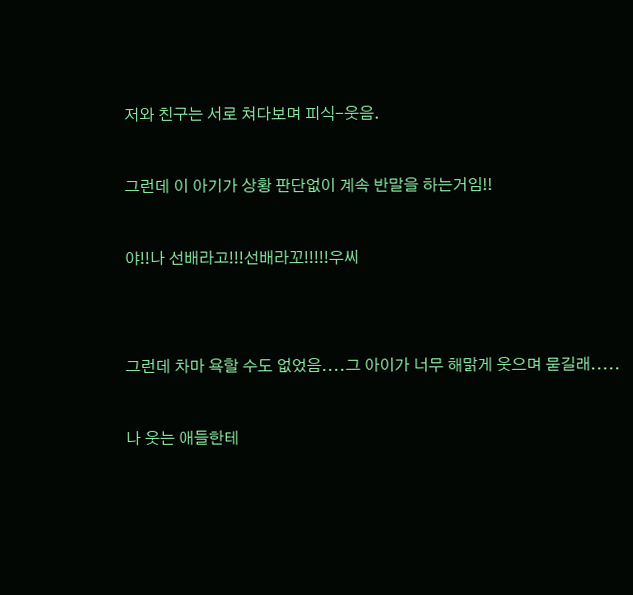저와 친구는 서로 쳐다보며 피식-웃음.



그런데 이 아기가 상황 판단없이 계속 반말을 하는거임!!



야!!나 선배라고!!!선배라꼬!!!!!우씨





그런데 차마 욕할 수도 없었음....그 아이가 너무 해맑게 웃으며 묻길래.....



나 웃는 애들한테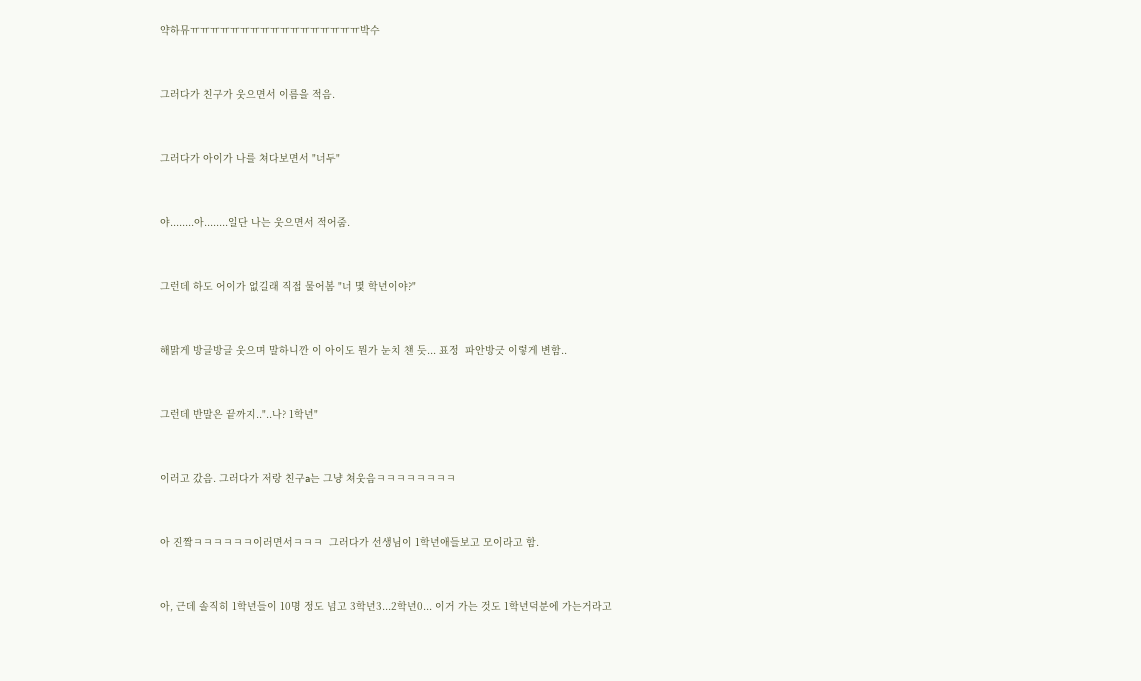약하뮤ㅠㅠㅠㅠㅠㅠㅠㅠㅠㅠㅠㅠㅠㅠㅠㅠㅠ박수



그러다가 친구가 웃으면서 이름을 적음.



그러다가 아이가 나를 쳐다보면서 "너두"



야........아........일단 나는 웃으면서 적어줌.



그런데 하도 어이가 없길래 직접 물어봄 "너 몇 학년이야?"



해맑게 방글방글 웃으며 말하니깐 이 아이도 뭔가 눈치 챈 듯... 표정  파안방긋 이렇게 변함..



그런데 반말은 끝까지.."..나? 1학년"



이러고 갔음. 그러다가 저랑 친구a는 그냥 쳐웃음ㅋㅋㅋㅋㅋㅋㅋㅋ



아 진짴ㅋㅋㅋㅋㅋㅋ이러면서ㅋㅋㅋ  그러다가 선생님이 1학년애들보고 모이라고 함.



아, 근데 솔직히 1학년들이 10명 정도 넘고 3학년3...2학년0... 이거 가는 것도 1학년덕분에 가는거라고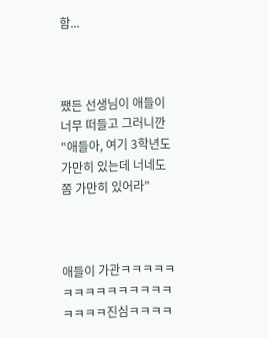함...



쨌든 선생님이 애들이 너무 떠들고 그러니깐 "애들아, 여기 3학년도 가만히 있는데 너네도 쫌 가만히 있어라"



애들이 가관ㅋㅋㅋㅋㅋㅋㅋㅋㅋㅋㅋㅋㅋㅋㅋㅋㅋㅋㅋ진심ㅋㅋㅋㅋ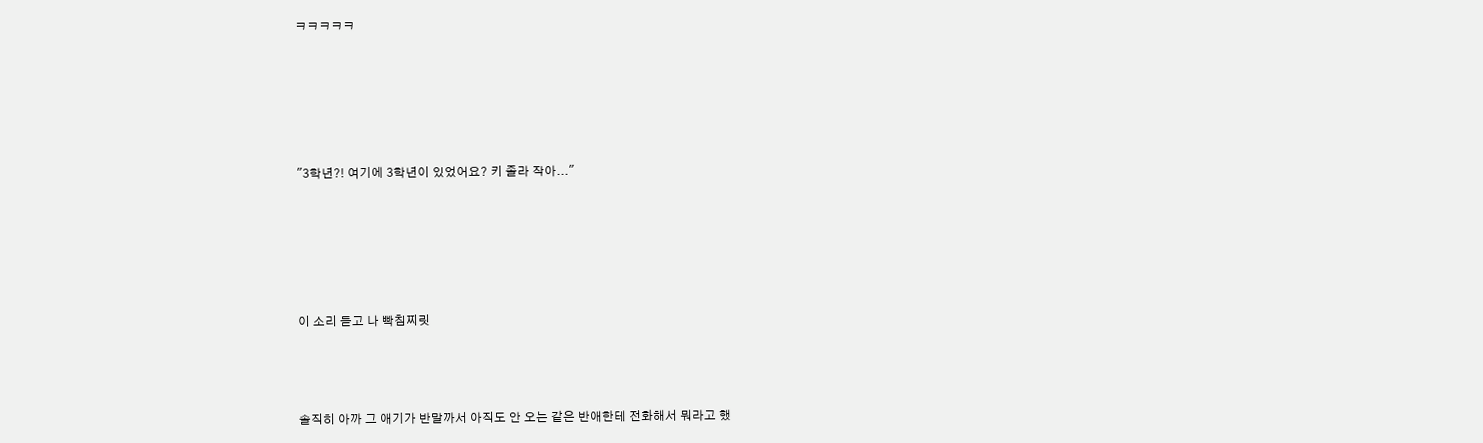ㅋㅋㅋㅋㅋ





"3학년?! 여기에 3학년이 있었어요? 키 졸라 작아..."





이 소리 듣고 나 빡침찌릿



솔직히 아까 그 애기가 반말까서 아직도 안 오는 같은 반애한테 전화해서 뭐라고 했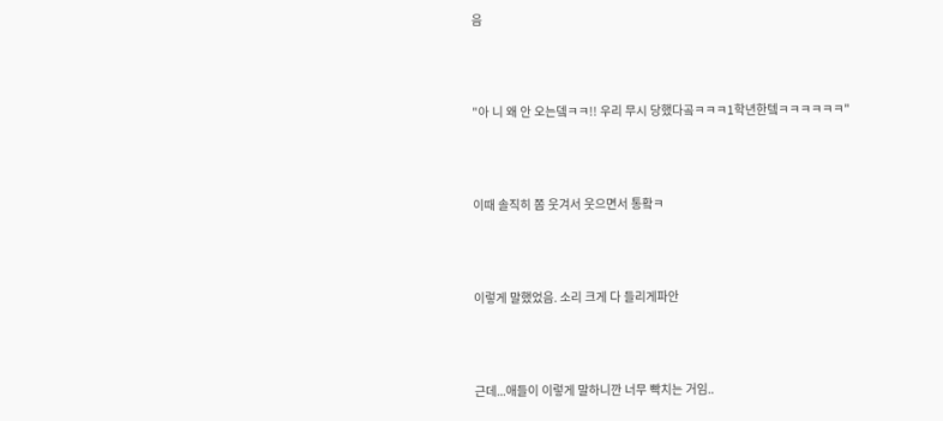음



"아 니 왜 안 오는뎈ㅋㅋ!! 우리 무시 당했다곸ㅋㅋㅋ1학년한텤ㅋㅋㅋㅋㅋㅋ"



이때 솔직히 쫌 웃겨서 웃으면서 통홬ㅋ



이렇게 말했었음. 소리 크게 다 들리게파안



근데...애들이 이렇게 말하니깐 너무 빡치는 거임..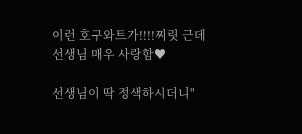이런 호구와트가!!!!찌릿 근데 선생님 매우 사랑함♥

선생님이 딱 정색하시더니"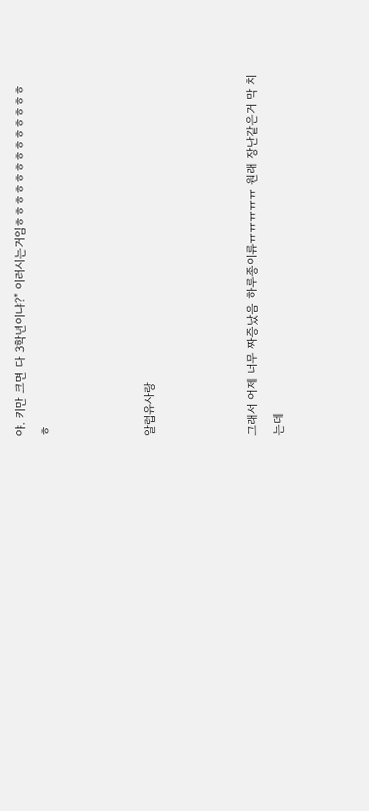야. 키만 크면 다 3학년이냐?" 이러시는거임ㅎㅎㅎㅎㅎㅎㅎㅎㅎㅎㅎㅎㅎㅎ



알럽유사랑



그래서 어제 너무 짜증났음 하루종이류ㅠㅠㅠㅠㅠ 원래 장난같은거 막 치는데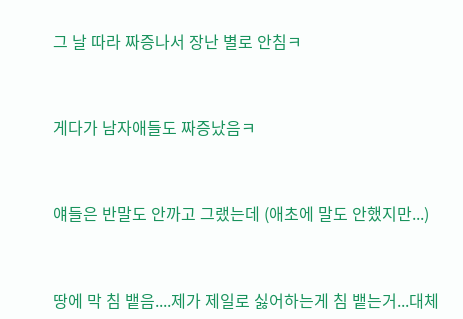그 날 따라 짜증나서 장난 별로 안침ㅋ



게다가 남자애들도 짜증났음ㅋ



얘들은 반말도 안까고 그랬는데 (애초에 말도 안했지만...)



땅에 막 침 뱉음....제가 제일로 싫어하는게 침 뱉는거...대체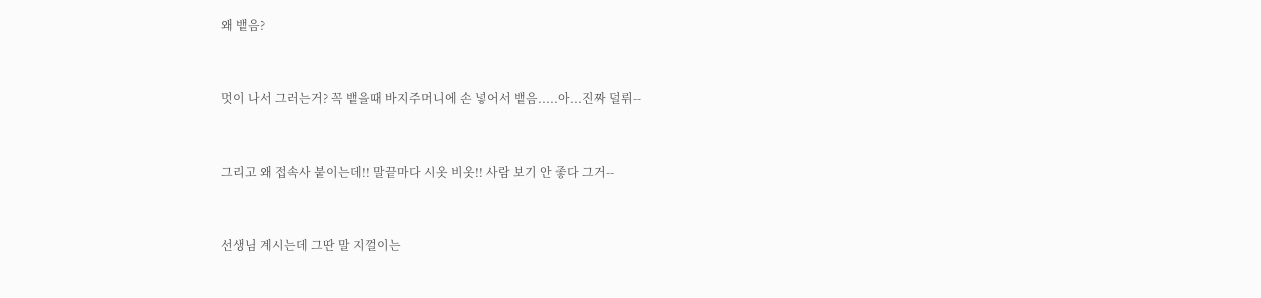왜 뱉음?



멋이 나서 그러는거? 꼭 뱉을때 바지주머니에 손 넣어서 뱉음.....아...진짜 덜뤼--



그리고 왜 접속사 붙이는데!! 말끝마다 시옷 비옷!! 사람 보기 안 좋다 그거--



선생님 계시는데 그딴 말 지껄이는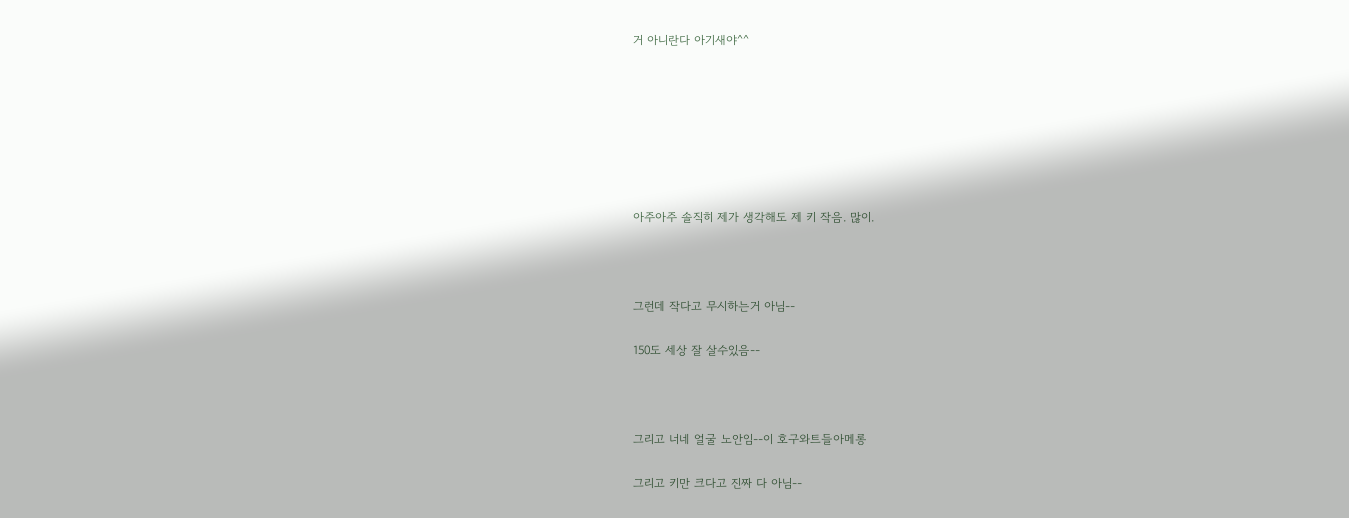거 아니란다 아기새야^^







아주아주 솔직히 제가 생각해도 제 키 작음. 많이.



그런데 작다고 무시하는거 아님--

150도 세상 잘 살수있음--



그리고 너네 얼굴 노안임--이 호구와트들아메롱

그리고 키만 크다고 진짜 다 아님--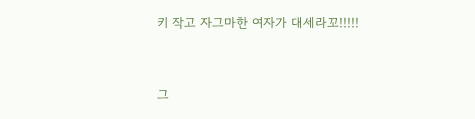키 작고 자그마한 여자가 대세라꼬!!!!!



그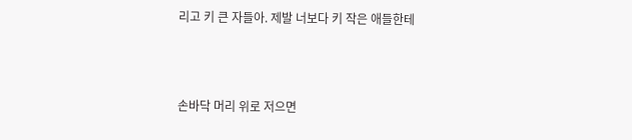리고 키 큰 자들아. 제발 너보다 키 작은 애들한테



손바닥 머리 위로 저으면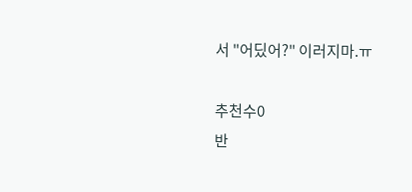서 "어딨어?" 이러지마.ㅠ

추천수0
반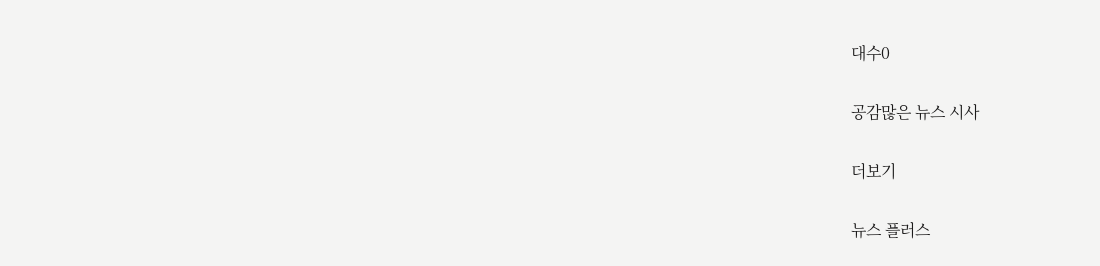대수0

공감많은 뉴스 시사

더보기

뉴스 플러스